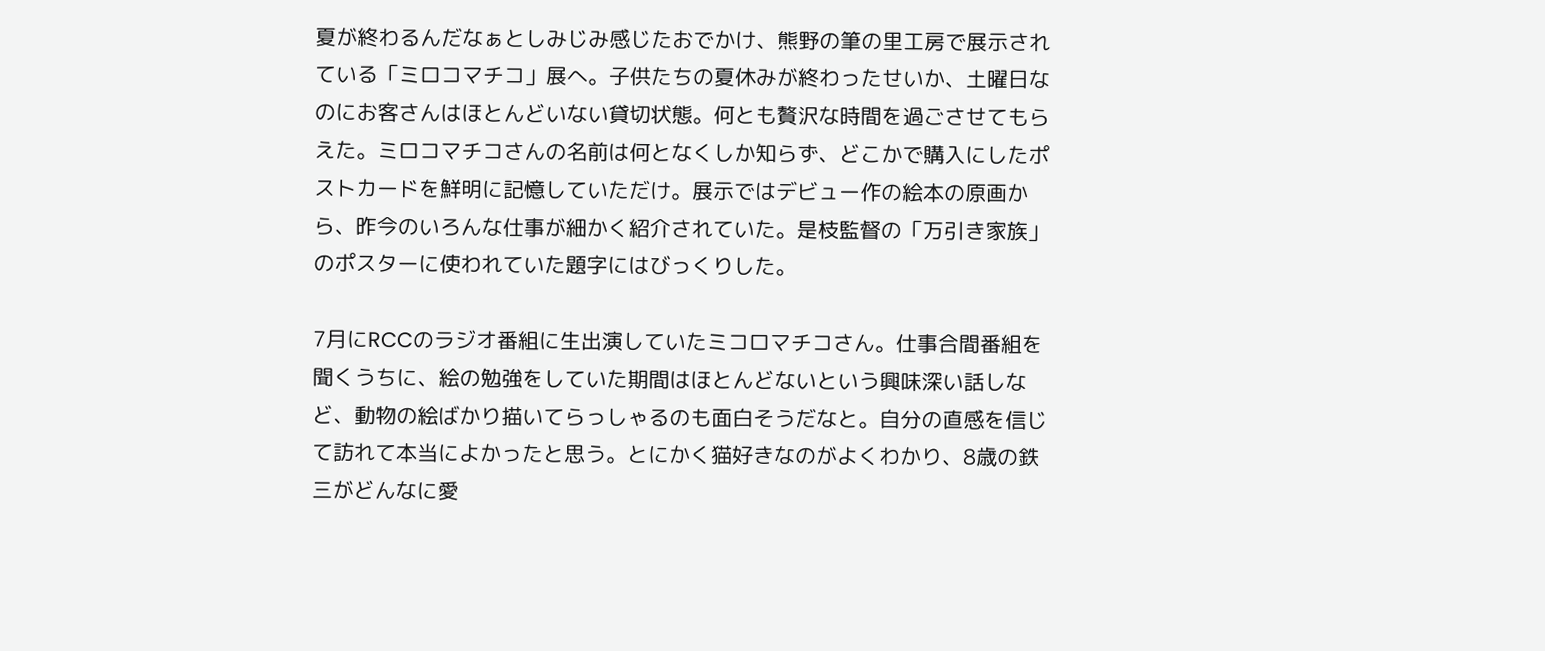夏が終わるんだなぁとしみじみ感じたおでかけ、熊野の筆の里工房で展示されている「ミロコマチコ」展へ。子供たちの夏休みが終わったせいか、土曜日なのにお客さんはほとんどいない貸切状態。何とも贅沢な時間を過ごさせてもらえた。ミロコマチコさんの名前は何となくしか知らず、どこかで購入にしたポストカードを鮮明に記憶していただけ。展示ではデビュー作の絵本の原画から、昨今のいろんな仕事が細かく紹介されていた。是枝監督の「万引き家族」のポスターに使われていた題字にはびっくりした。

7月にRCCのラジオ番組に生出演していたミコロマチコさん。仕事合間番組を聞くうちに、絵の勉強をしていた期間はほとんどないという興味深い話しなど、動物の絵ばかり描いてらっしゃるのも面白そうだなと。自分の直感を信じて訪れて本当によかったと思う。とにかく猫好きなのがよくわかり、8歳の鉄三がどんなに愛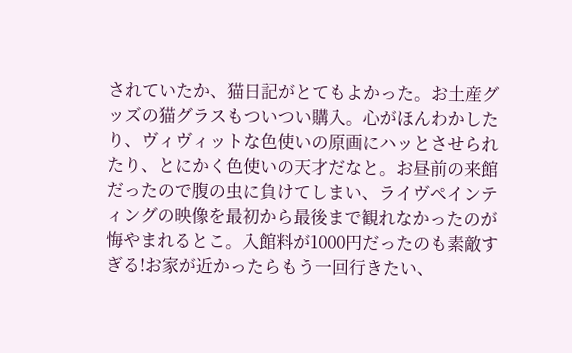されていたか、猫日記がとてもよかった。お土産グッズの猫グラスもついつい購入。心がほんわかしたり、ヴィヴィットな色使いの原画にハッとさせられたり、とにかく色使いの天才だなと。お昼前の来館だったので腹の虫に負けてしまい、ライヴペインティングの映像を最初から最後まで観れなかったのが悔やまれるとこ。入館料が1000円だったのも素敵すぎる!お家が近かったらもう一回行きたい、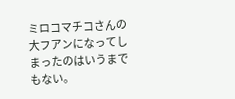ミロコマチコさんの大フアンになってしまったのはいうまでもない。